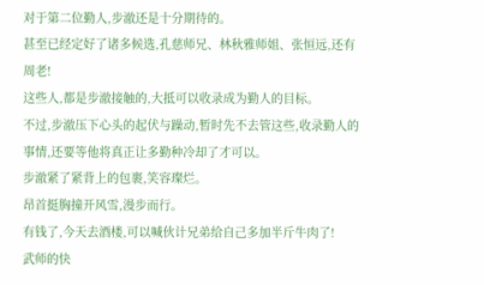对于第二位勤人,步澈还是十分期待的。
甚至已经定好了诸多候选,孔慈师兄、林秋雅师姐、张恒远,还有周老!
这些人,都是步澈接触的,大抵可以收录成为勤人的目标。
不过,步澈压下心头的起伏与躁动,暂时先不去管这些,收录勤人的事情,还要等他将真正让多勤种冷却了才可以。
步澈紧了紧背上的包裹,笑容璨烂。
昂首挺胸撞开风雪,漫步而行。
有钱了,今天去酒楼,可以喊伙计兄弟给自己多加半斤牛肉了!
武师的快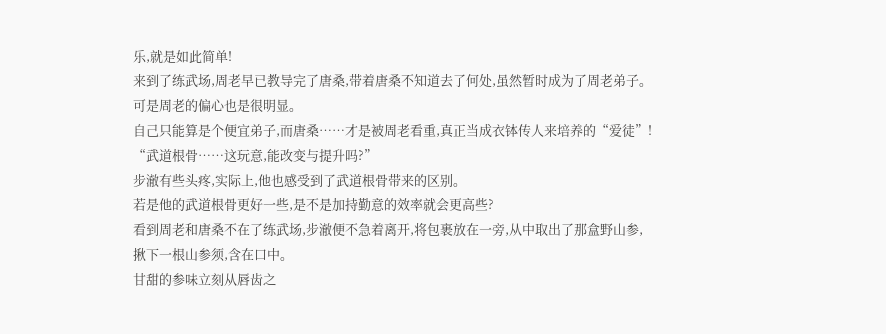乐,就是如此简单!
来到了练武场,周老早已教导完了唐桑,带着唐桑不知道去了何处,虽然暂时成为了周老弟子。
可是周老的偏心也是很明显。
自己只能算是个便宜弟子,而唐桑……才是被周老看重,真正当成衣钵传人来培养的“爱徒”!
“武道根骨……这玩意,能改变与提升吗?”
步澈有些头疼,实际上,他也感受到了武道根骨带来的区别。
若是他的武道根骨更好一些,是不是加持勤意的效率就会更高些?
看到周老和唐桑不在了练武场,步澈便不急着离开,将包裹放在一旁,从中取出了那盒野山参,揪下一根山参须,含在口中。
甘甜的参味立刻从唇齿之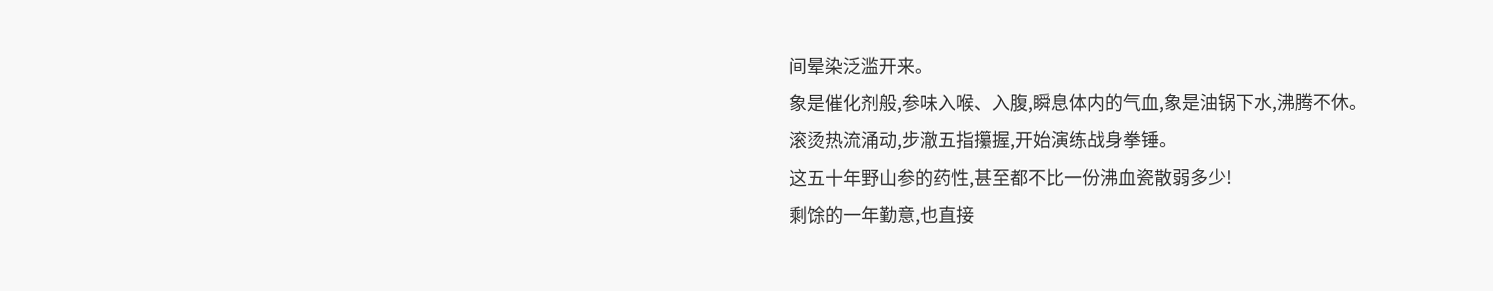间晕染泛滥开来。
象是催化剂般,参味入喉、入腹,瞬息体内的气血,象是油锅下水,沸腾不休。
滚烫热流涌动,步澈五指攥握,开始演练战身拳锤。
这五十年野山参的药性,甚至都不比一份沸血瓷散弱多少!
剩馀的一年勤意,也直接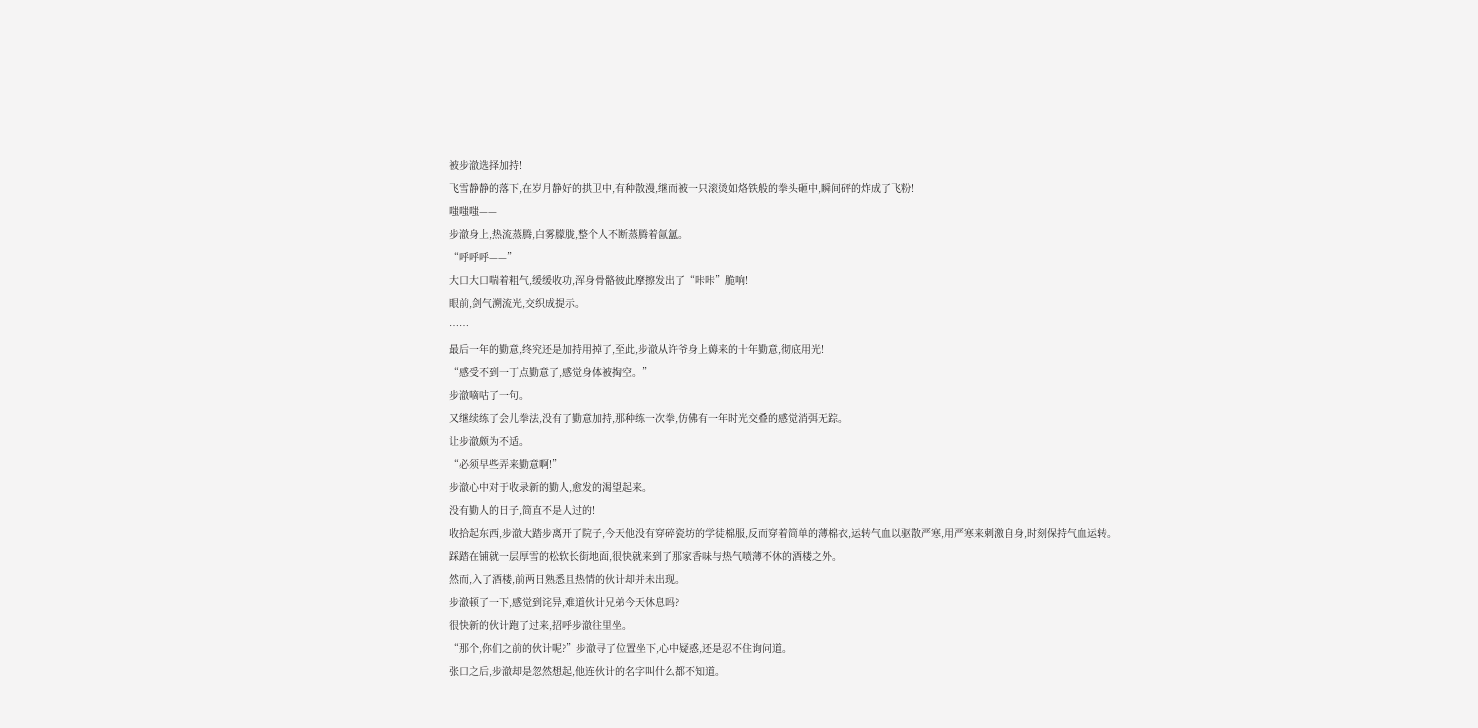被步澈选择加持!
飞雪静静的落下,在岁月静好的拱卫中,有种散漫,继而被一只滚烫如烙铁般的拳头砸中,瞬间砰的炸成了飞粉!
嗤嗤嗤——
步澈身上,热流蒸腾,白雾朦胧,整个人不断蒸腾着氤氲。
“呼呼呼——”
大口大口喘着粗气,缓缓收功,浑身骨骼彼此摩擦发出了“咔咔”脆响!
眼前,剑气溯流光,交织成提示。
……
最后一年的勤意,终究还是加持用掉了,至此,步澈从许爷身上薅来的十年勤意,彻底用光!
“感受不到一丁点勤意了,感觉身体被掏空。”
步澈嘀咕了一句。
又继续练了会儿拳法,没有了勤意加持,那种练一次拳,仿佛有一年时光交叠的感觉消弭无踪。
让步澈颇为不适。
“必须早些弄来勤意啊!”
步澈心中对于收录新的勤人,愈发的渴望起来。
没有勤人的日子,简直不是人过的!
收拾起东西,步澈大踏步离开了院子,今天他没有穿碎瓷坊的学徒棉服,反而穿着简单的薄棉衣,运转气血以驱散严寒,用严寒来刺激自身,时刻保持气血运转。
踩踏在铺就一层厚雪的松软长街地面,很快就来到了那家香味与热气喷薄不休的酒楼之外。
然而,入了酒楼,前两日熟悉且热情的伙计却并未出现。
步澈顿了一下,感觉到诧异,难道伙计兄弟今天休息吗?
很快新的伙计跑了过来,招呼步澈往里坐。
“那个,你们之前的伙计呢?”步澈寻了位置坐下,心中疑惑,还是忍不住询问道。
张口之后,步澈却是忽然想起,他连伙计的名字叫什么都不知道。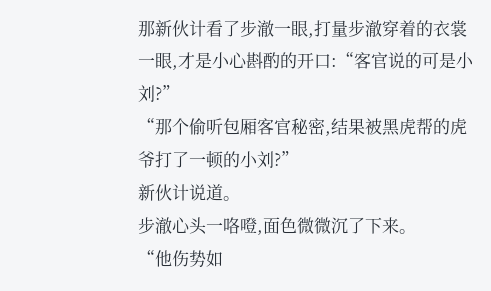那新伙计看了步澈一眼,打量步澈穿着的衣裳一眼,才是小心斟酌的开口:“客官说的可是小刘?”
“那个偷听包厢客官秘密,结果被黑虎帮的虎爷打了一顿的小刘?”
新伙计说道。
步澈心头一咯噔,面色微微沉了下来。
“他伤势如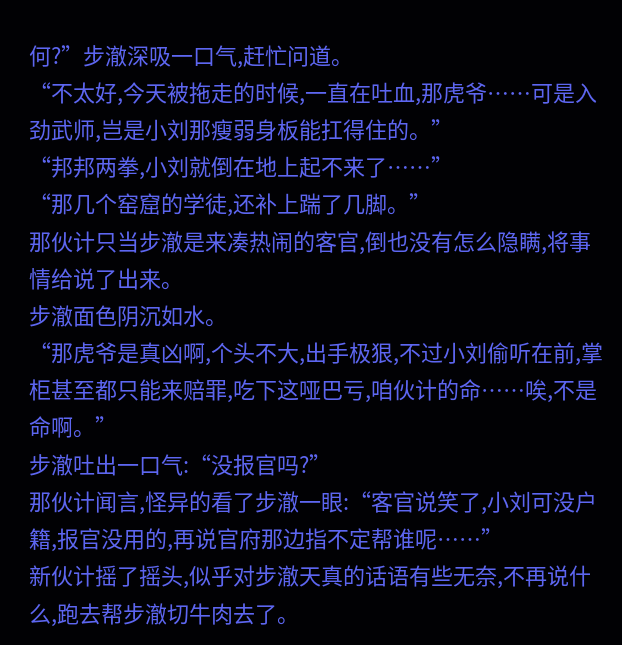何?”步澈深吸一口气,赶忙问道。
“不太好,今天被拖走的时候,一直在吐血,那虎爷……可是入劲武师,岂是小刘那瘦弱身板能扛得住的。”
“邦邦两拳,小刘就倒在地上起不来了……”
“那几个窑窟的学徒,还补上踹了几脚。”
那伙计只当步澈是来凑热闹的客官,倒也没有怎么隐瞒,将事情给说了出来。
步澈面色阴沉如水。
“那虎爷是真凶啊,个头不大,出手极狠,不过小刘偷听在前,掌柜甚至都只能来赔罪,吃下这哑巴亏,咱伙计的命……唉,不是命啊。”
步澈吐出一口气:“没报官吗?”
那伙计闻言,怪异的看了步澈一眼:“客官说笑了,小刘可没户籍,报官没用的,再说官府那边指不定帮谁呢……”
新伙计摇了摇头,似乎对步澈天真的话语有些无奈,不再说什么,跑去帮步澈切牛肉去了。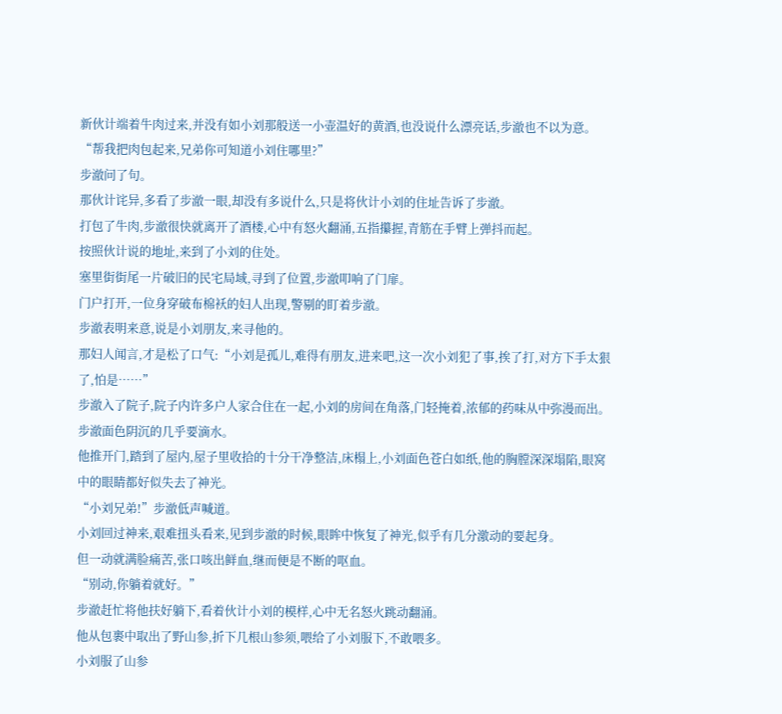新伙计端着牛肉过来,并没有如小刘那般送一小壶温好的黄酒,也没说什么漂亮话,步澈也不以为意。
“帮我把肉包起来,兄弟你可知道小刘住哪里?”
步澈问了句。
那伙计诧异,多看了步澈一眼,却没有多说什么,只是将伙计小刘的住址告诉了步澈。
打包了牛肉,步澈很快就离开了酒楼,心中有怒火翻涌,五指攥握,青筋在手臂上弹抖而起。
按照伙计说的地址,来到了小刘的住处。
塞里街街尾一片破旧的民宅局域,寻到了位置,步澈叩响了门扉。
门户打开,一位身穿破布棉袄的妇人出现,警剔的盯着步澈。
步澈表明来意,说是小刘朋友,来寻他的。
那妇人闻言,才是松了口气:“小刘是孤儿,难得有朋友,进来吧,这一次小刘犯了事,挨了打,对方下手太狠了,怕是……”
步澈入了院子,院子内许多户人家合住在一起,小刘的房间在角落,门轻掩着,浓郁的药味从中弥漫而出。
步澈面色阴沉的几乎要滴水。
他推开门,踏到了屋内,屋子里收拾的十分干净整洁,床榻上,小刘面色苍白如纸,他的胸膛深深塌陷,眼窝中的眼睛都好似失去了神光。
“小刘兄弟!”步澈低声喊道。
小刘回过神来,艰难扭头看来,见到步澈的时候,眼眸中恢复了神光,似乎有几分激动的要起身。
但一动就满脸痛苦,张口咳出鲜血,继而便是不断的呕血。
“别动,你躺着就好。”
步澈赶忙将他扶好躺下,看着伙计小刘的模样,心中无名怒火跳动翻涌。
他从包裹中取出了野山参,折下几根山参须,喂给了小刘服下,不敢喂多。
小刘服了山参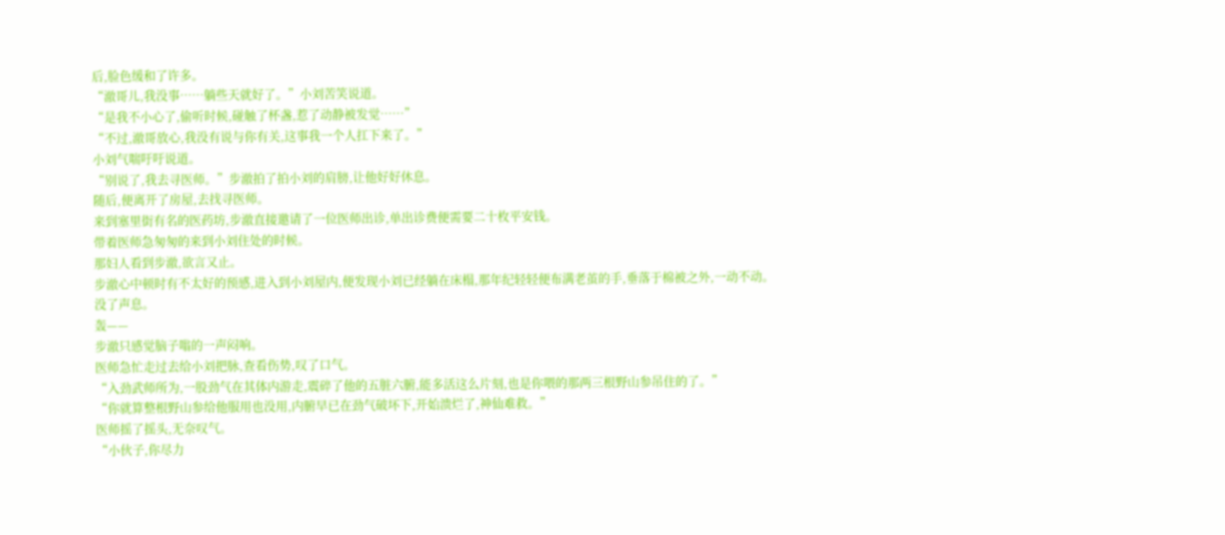后,脸色缓和了许多。
“澈哥儿,我没事……躺些天就好了。”小刘苦笑说道。
“是我不小心了,偷听时候,碰触了杯盏,惹了动静被发觉……”
“不过,澈哥放心,我没有说与你有关,这事我一个人扛下来了。”
小刘气喘吁吁说道。
“别说了,我去寻医师。”步澈拍了拍小刘的肩膀,让他好好休息。
随后,便离开了房屋,去找寻医师。
来到塞里街有名的医药坊,步澈直接邀请了一位医师出诊,单出诊费便需要二十枚平安钱。
带着医师急匆匆的来到小刘住处的时候。
那妇人看到步澈,欲言又止。
步澈心中顿时有不太好的预感,进入到小刘屋内,便发现小刘已经躺在床榻,那年纪轻轻便布满老茧的手,垂落于棉被之外,一动不动。
没了声息。
轰——
步澈只感觉脑子嗡的一声闷响。
医师急忙走过去给小刘把脉,查看伤势,叹了口气。
“入劲武师所为,一股劲气在其体内游走,震碎了他的五脏六腑,能多活这么片刻,也是你喂的那两三根野山参吊住的了。”
“你就算整根野山参给他服用也没用,内腑早已在劲气破坏下,开始溃烂了,神仙难救。”
医师摇了摇头,无奈叹气。
“小伙子,你尽力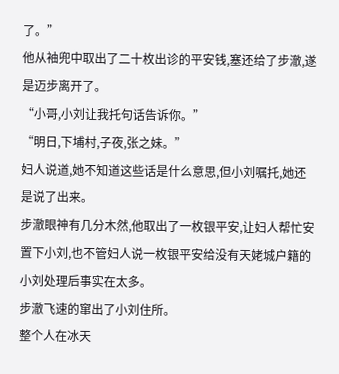了。”
他从袖兜中取出了二十枚出诊的平安钱,塞还给了步澈,遂是迈步离开了。
“小哥,小刘让我托句话告诉你。”
“明日,下埔村,子夜,张之妹。”
妇人说道,她不知道这些话是什么意思,但小刘嘱托,她还是说了出来。
步澈眼神有几分木然,他取出了一枚银平安,让妇人帮忙安置下小刘,也不管妇人说一枚银平安给没有天姥城户籍的小刘处理后事实在太多。
步澈飞速的窜出了小刘住所。
整个人在冰天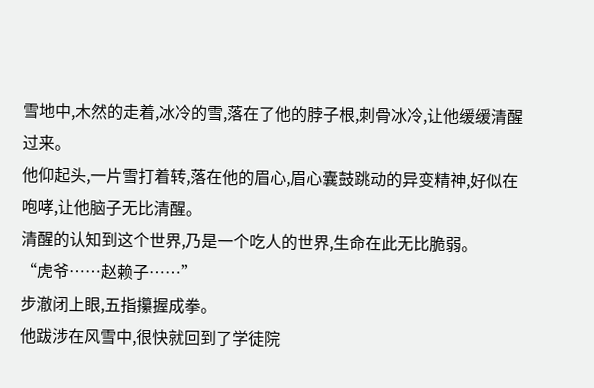雪地中,木然的走着,冰冷的雪,落在了他的脖子根,刺骨冰冷,让他缓缓清醒过来。
他仰起头,一片雪打着转,落在他的眉心,眉心囊鼓跳动的异变精神,好似在咆哮,让他脑子无比清醒。
清醒的认知到这个世界,乃是一个吃人的世界,生命在此无比脆弱。
“虎爷……赵赖子……”
步澈闭上眼,五指攥握成拳。
他跋涉在风雪中,很快就回到了学徒院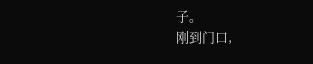子。
刚到门口,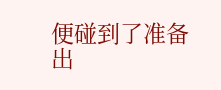便碰到了准备出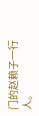门的赵赖子一行人。